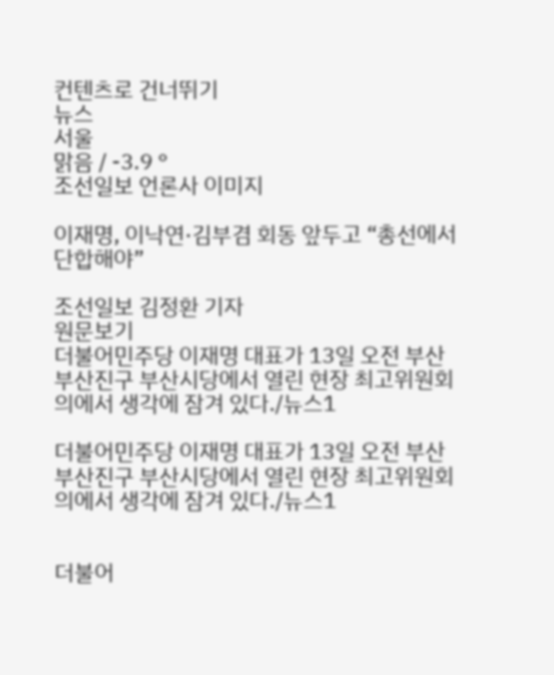컨텐츠로 건너뛰기
뉴스
서울
맑음 / -3.9 °
조선일보 언론사 이미지

이재명, 이낙연·김부겸 회동 앞두고 “총선에서 단합해야”

조선일보 김정환 기자
원문보기
더불어민주당 이재명 대표가 13일 오전 부산 부산진구 부산시당에서 열린 현장 최고위원회의에서 생각에 잠겨 있다./뉴스1

더불어민주당 이재명 대표가 13일 오전 부산 부산진구 부산시당에서 열린 현장 최고위원회의에서 생각에 잠겨 있다./뉴스1


더불어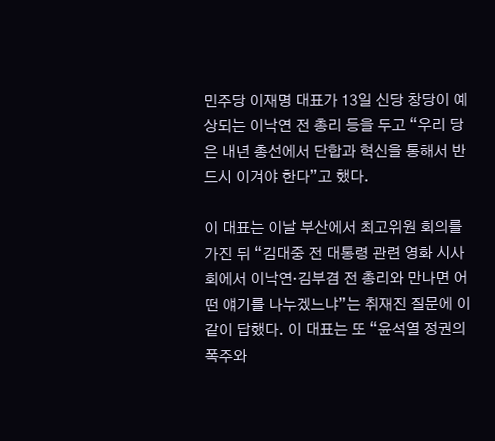민주당 이재명 대표가 13일 신당 창당이 예상되는 이낙연 전 총리 등을 두고 “우리 당은 내년 총선에서 단합과 혁신을 통해서 반드시 이겨야 한다”고 했다.

이 대표는 이날 부산에서 최고위원 회의를 가진 뒤 “김대중 전 대통령 관련 영화 시사회에서 이낙연·김부겸 전 총리와 만나면 어떤 얘기를 나누겠느냐”는 취재진 질문에 이 같이 답했다. 이 대표는 또 “윤석열 정권의 폭주와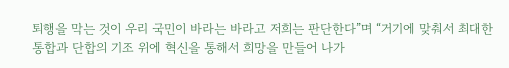퇴행을 막는 것이 우리 국민이 바라는 바라고 저희는 판단한다”며 “거기에 맞춰서 최대한 통합과 단합의 기조 위에 혁신을 통해서 희망을 만들어 나가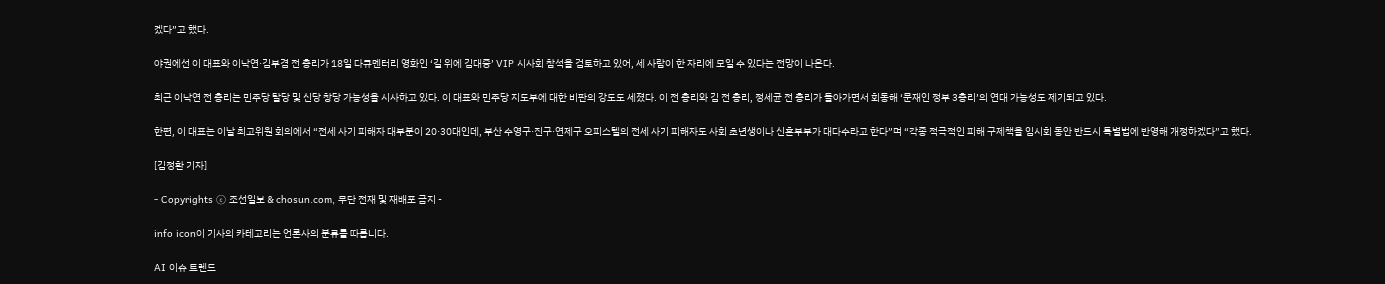겠다”고 했다.

야권에선 이 대표와 이낙연·김부겸 전 총리가 18일 다큐멘터리 영화인 ‘길 위에 김대중’ VIP 시사회 참석을 검토하고 있어, 세 사람이 한 자리에 모일 수 있다는 전망이 나온다.

최근 이낙연 전 총리는 민주당 탈당 및 신당 창당 가능성을 시사하고 있다. 이 대표와 민주당 지도부에 대한 비판의 강도도 세졌다. 이 전 총리와 김 전 총리, 정세균 전 총리가 돌아가면서 회동해 ‘문재인 정부 3총리’의 연대 가능성도 제기되고 있다.

한편, 이 대표는 이날 최고위원 회의에서 “전세 사기 피해자 대부분이 20·30대인데, 부산 수영구·진구·연제구 오피스텔의 전세 사기 피해자도 사회 초년생이나 신혼부부가 대다수라고 한다”며 “각종 적극적인 피해 구제책을 임시회 동안 반드시 특별법에 반영해 개정하겠다”고 했다.

[김정환 기자]

- Copyrights ⓒ 조선일보 & chosun.com, 무단 전재 및 재배포 금지 -

info icon이 기사의 카테고리는 언론사의 분류를 따릅니다.

AI 이슈 트렌드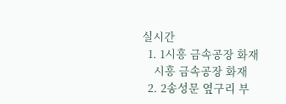실시간
  1. 1시흥 금속공장 화재
    시흥 금속공장 화재
  2. 2송성문 옆구리 부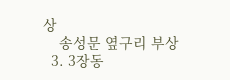상
    송성문 옆구리 부상
  3. 3장동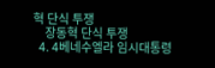혁 단식 투쟁
    장동혁 단식 투쟁
  4. 4베네수엘라 임시대통령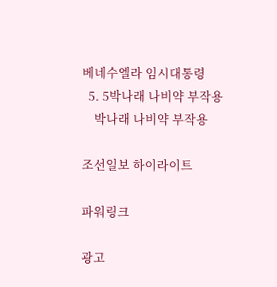베네수엘라 임시대통령
  5. 5박나래 나비약 부작용
    박나래 나비약 부작용

조선일보 하이라이트

파워링크

광고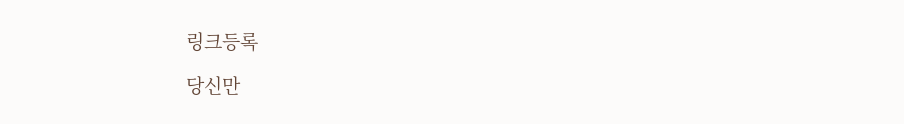링크등록

당신만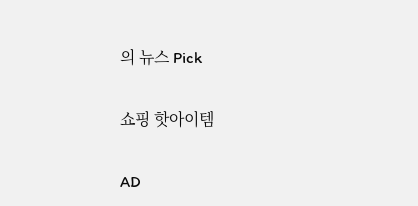의 뉴스 Pick

쇼핑 핫아이템

AD